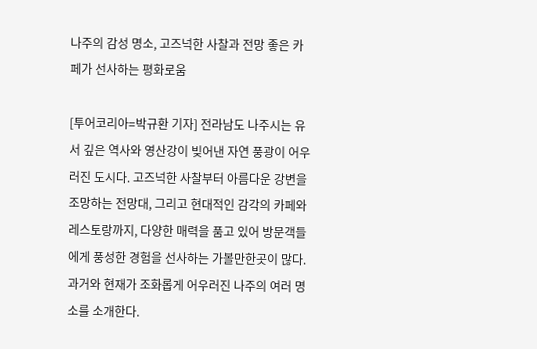나주의 감성 명소, 고즈넉한 사찰과 전망 좋은 카페가 선사하는 평화로움

[투어코리아=박규환 기자] 전라남도 나주시는 유서 깊은 역사와 영산강이 빚어낸 자연 풍광이 어우러진 도시다. 고즈넉한 사찰부터 아름다운 강변을 조망하는 전망대, 그리고 현대적인 감각의 카페와 레스토랑까지, 다양한 매력을 품고 있어 방문객들에게 풍성한 경험을 선사하는 가볼만한곳이 많다. 과거와 현재가 조화롭게 어우러진 나주의 여러 명소를 소개한다.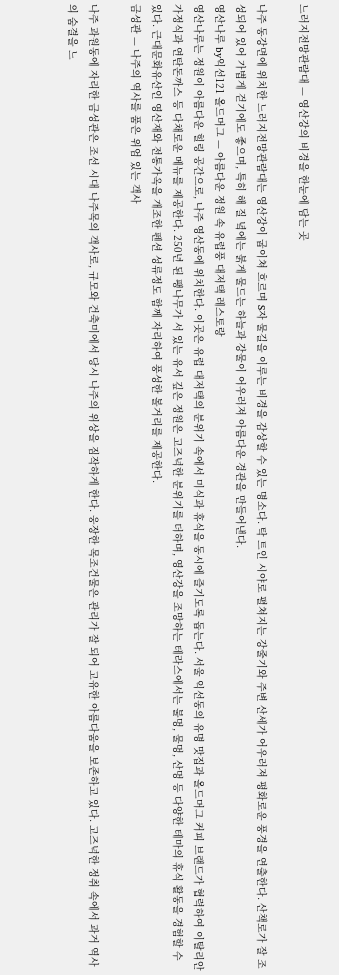느러지전망관람대 — 영산강의 비경을 한눈에 담는 곳

나주 동강면에 위치한 느러지전망관람대는 영산강이 굽이쳐 흐르며 S자 물길을 이루는 비경을 감상할 수 있는 명소다. 탁 트인 시야로 펼쳐지는 강줄기와 주변 산세가 어우러져 평화로운 풍경을 연출한다. 산책로가 잘 조성되어 있어 가볍게 걷기에도 좋으며, 특히 해 질 녘에는 붉게 물드는 하늘과 강물이 어우러져 아름다운 경관을 만들어낸다.
영산나루 by익선121 올드머그 — 아름다운 정원 속 유럽풍 대저택 레스토랑
영산나루는 정원이 아름다운 힐링 공간으로, 나주 영산동에 위치한다. 이곳은 유럽 대저택의 분위기 속에서 미식과 휴식을 동시에 즐기도록 돕는다. 서울 익선동의 유명 맛집과 올드머그 커피 브랜드가 협력하여 이탈리안 가정식과 연탄돈까스 등 다채로운 메뉴를 제공한다. 250년 된 팽나무가 서 있는 유서 깊은 정원은 고즈넉한 분위기를 더하며, 영산강을 조망하는 테라스에서는 불멍, 물멍, 산멍 등 다양한 테마의 휴식 활동을 경험할 수 있다. 근대문화유산인 영산재와 전통가옥을 개조한 펜션 성류정도 함께 자리하여 풍성한 볼거리를 제공한다.
금성관 — 나주의 역사를 품은 위엄 있는 객사

나주 과원동에 자리한 금성관은 조선 시대 나주목의 객사로, 규모와 건축미에서 당시 나주의 위상을 짐작하게 한다. 웅장한 목조건물은 관리가 잘 되어 고유한 아름다움을 보존하고 있다. 고즈넉한 정취 속에서 과거 역사의 숨결을 느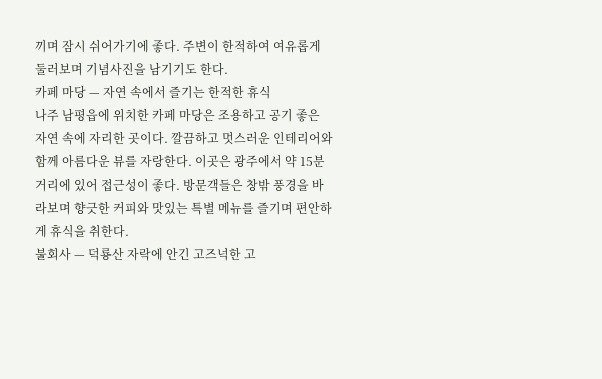끼며 잠시 쉬어가기에 좋다. 주변이 한적하여 여유롭게 둘러보며 기념사진을 남기기도 한다.
카페 마당 — 자연 속에서 즐기는 한적한 휴식
나주 남평읍에 위치한 카페 마당은 조용하고 공기 좋은 자연 속에 자리한 곳이다. 깔끔하고 멋스러운 인테리어와 함께 아름다운 뷰를 자랑한다. 이곳은 광주에서 약 15분 거리에 있어 접근성이 좋다. 방문객들은 창밖 풍경을 바라보며 향긋한 커피와 맛있는 특별 메뉴를 즐기며 편안하게 휴식을 취한다.
불회사 — 덕룡산 자락에 안긴 고즈넉한 고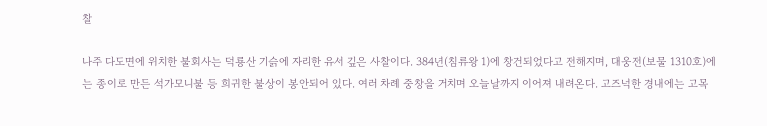찰

나주 다도면에 위치한 불회사는 덕룡산 기슭에 자리한 유서 깊은 사찰이다. 384년(침류왕 1)에 창건되었다고 전해지며, 대웅전(보물 1310호)에는 종이로 만든 석가모니불 등 희귀한 불상이 봉안되어 있다. 여러 차례 중창을 거치며 오늘날까지 이어져 내려온다. 고즈넉한 경내에는 고목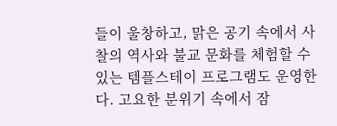들이 울창하고, 맑은 공기 속에서 사찰의 역사와 불교 문화를 체험할 수 있는 템플스테이 프로그램도 운영한다. 고요한 분위기 속에서 잠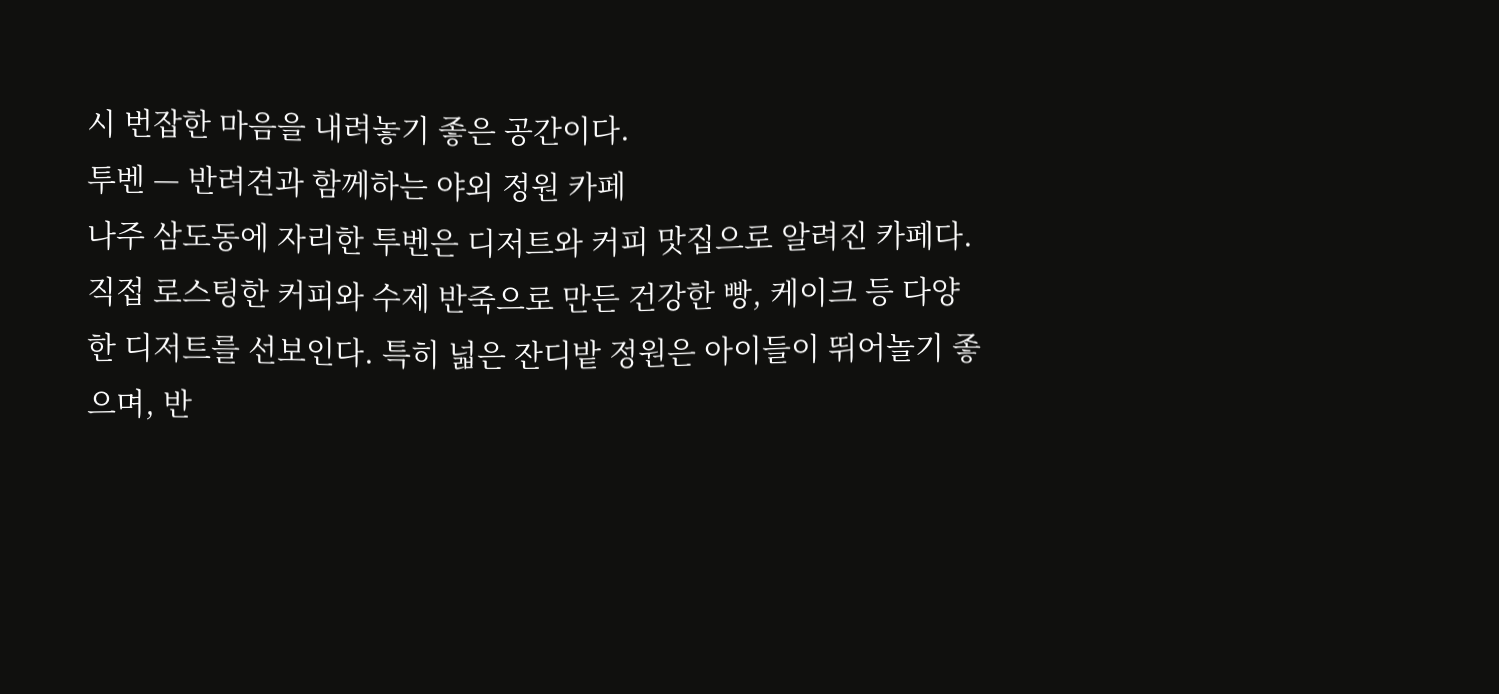시 번잡한 마음을 내려놓기 좋은 공간이다.
투벤 — 반려견과 함께하는 야외 정원 카페
나주 삼도동에 자리한 투벤은 디저트와 커피 맛집으로 알려진 카페다. 직접 로스팅한 커피와 수제 반죽으로 만든 건강한 빵, 케이크 등 다양한 디저트를 선보인다. 특히 넓은 잔디밭 정원은 아이들이 뛰어놀기 좋으며, 반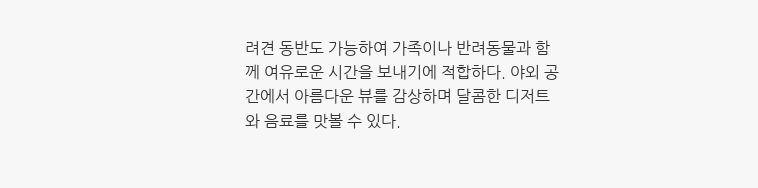려견 동반도 가능하여 가족이나 반려동물과 함께 여유로운 시간을 보내기에 적합하다. 야외 공간에서 아름다운 뷰를 감상하며 달콤한 디저트와 음료를 맛볼 수 있다.